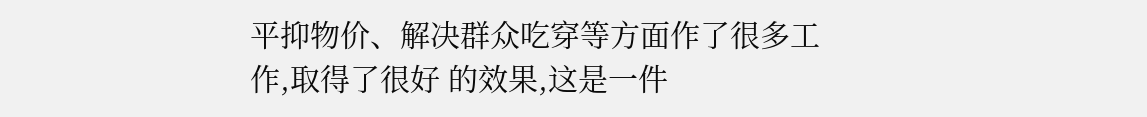平抑物价、解决群众吃穿等方面作了很多工作,取得了很好 的效果,这是一件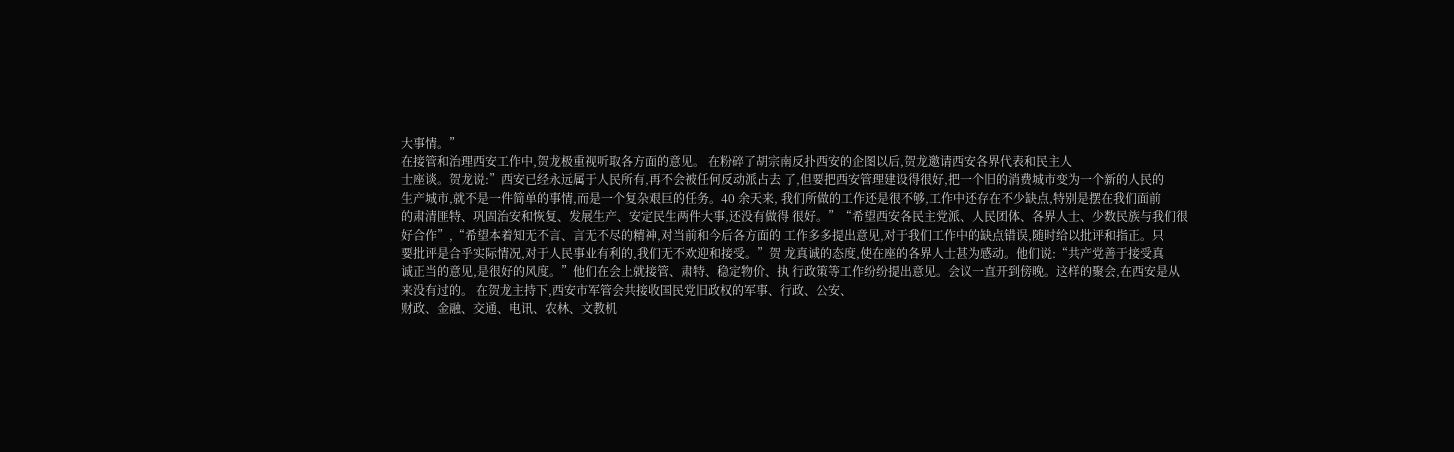大事情。”
在接管和治理西安工作中,贺龙极重视听取各方面的意见。 在粉碎了胡宗南反扑西安的企图以后,贺龙邀请西安各界代表和民主人
士座谈。贺龙说:”西安已经永远属于人民所有,再不会被任何反动派占去 了,但要把西安管理建设得很好,把一个旧的消费城市变为一个新的人民的
生产城市,就不是一件简单的事情,而是一个复杂艰巨的任务。40 余天来, 我们所做的工作还是很不够,工作中还存在不少缺点,特别是摆在我们面前
的肃清匪特、巩固治安和恢复、发展生产、安定民生两件大事,还没有做得 很好。”“希望西安各民主党派、人民团体、各界人士、少数民族与我们很
好合作”,“希望本着知无不言、言无不尽的精神,对当前和今后各方面的 工作多多提出意见,对于我们工作中的缺点错误,随时给以批评和指正。只
要批评是合乎实际情况,对于人民事业有利的,我们无不欢迎和接受。”贺 龙真诚的态度,使在座的各界人士甚为感动。他们说:“共产党善于接受真
诚正当的意见,是很好的风度。”他们在会上就接管、肃特、稳定物价、执 行政策等工作纷纷提出意见。会议一直开到傍晚。这样的聚会,在西安是从
来没有过的。 在贺龙主持下,西安市军管会共接收国民党旧政权的军事、行政、公安、
财政、金融、交通、电讯、农林、文教机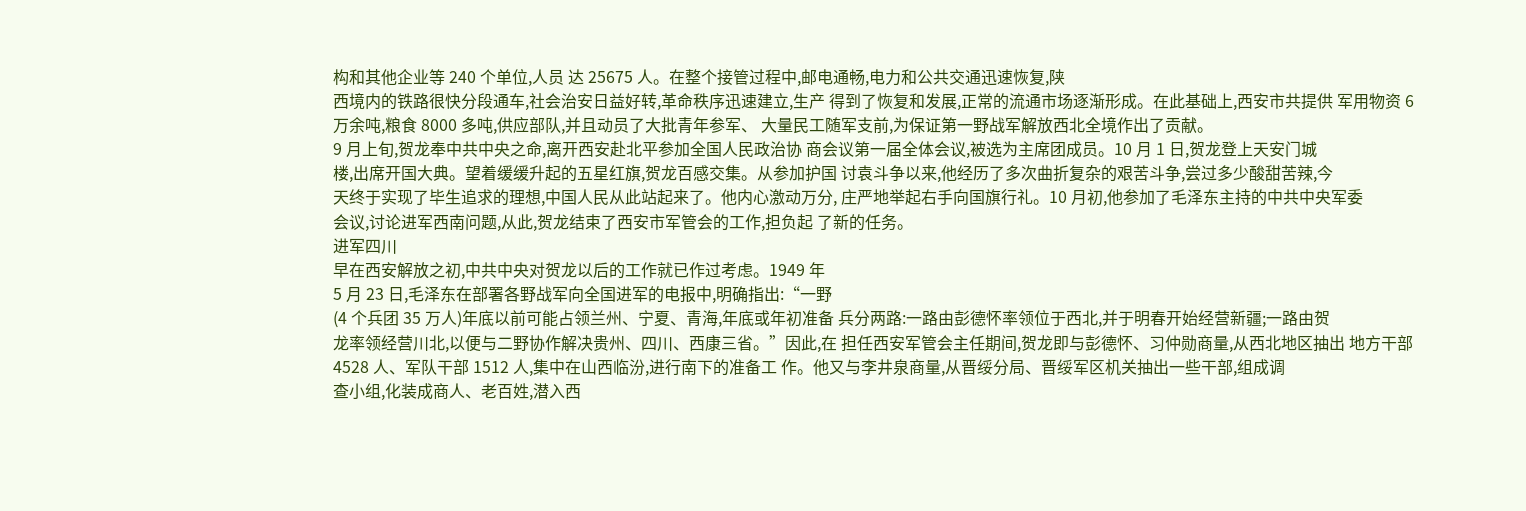构和其他企业等 240 个单位,人员 达 25675 人。在整个接管过程中,邮电通畅,电力和公共交通迅速恢复,陕
西境内的铁路很快分段通车,社会治安日益好转,革命秩序迅速建立,生产 得到了恢复和发展,正常的流通市场逐渐形成。在此基础上,西安市共提供 军用物资 6
万余吨,粮食 8000 多吨,供应部队,并且动员了大批青年参军、 大量民工随军支前,为保证第一野战军解放西北全境作出了贡献。
9 月上旬,贺龙奉中共中央之命,离开西安赴北平参加全国人民政治协 商会议第一届全体会议,被选为主席团成员。10 月 1 日,贺龙登上天安门城
楼,出席开国大典。望着缓缓升起的五星红旗,贺龙百感交集。从参加护国 讨袁斗争以来,他经历了多次曲折复杂的艰苦斗争,尝过多少酸甜苦辣,今
天终于实现了毕生追求的理想,中国人民从此站起来了。他内心激动万分, 庄严地举起右手向国旗行礼。10 月初,他参加了毛泽东主持的中共中央军委
会议,讨论进军西南问题,从此,贺龙结束了西安市军管会的工作,担负起 了新的任务。
进军四川
早在西安解放之初,中共中央对贺龙以后的工作就已作过考虑。1949 年
5 月 23 日,毛泽东在部署各野战军向全国进军的电报中,明确指出:“一野
(4 个兵团 35 万人)年底以前可能占领兰州、宁夏、青海,年底或年初准备 兵分两路:一路由彭德怀率领位于西北,并于明春开始经营新疆;一路由贺
龙率领经营川北,以便与二野协作解决贵州、四川、西康三省。”因此,在 担任西安军管会主任期间,贺龙即与彭德怀、习仲勋商量,从西北地区抽出 地方干部
4528 人、军队干部 1512 人,集中在山西临汾,进行南下的准备工 作。他又与李井泉商量,从晋绥分局、晋绥军区机关抽出一些干部,组成调
查小组,化装成商人、老百姓,潜入西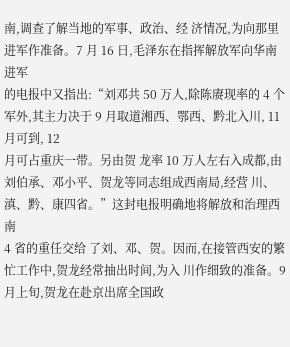南,调查了解当地的军事、政治、经 济情况,为向那里进军作准备。7 月 16 日,毛泽东在指挥解放军向华南进军
的电报中又指出:“刘邓共 50 万人,除陈赓现率的 4 个军外,其主力决于 9 月取道湘西、鄂西、黔北入川, 11 月可到, 12
月可占重庆一带。另由贺 龙率 10 万人左右入成都,由刘伯承、邓小平、贺龙等同志组成西南局,经营 川、滇、黔、康四省。”这封电报明确地将解放和治理西南
4 省的重任交给 了刘、邓、贺。因而,在接管西安的繁忙工作中,贺龙经常抽出时间,为入 川作细致的准备。9
月上旬,贺龙在赴京出席全国政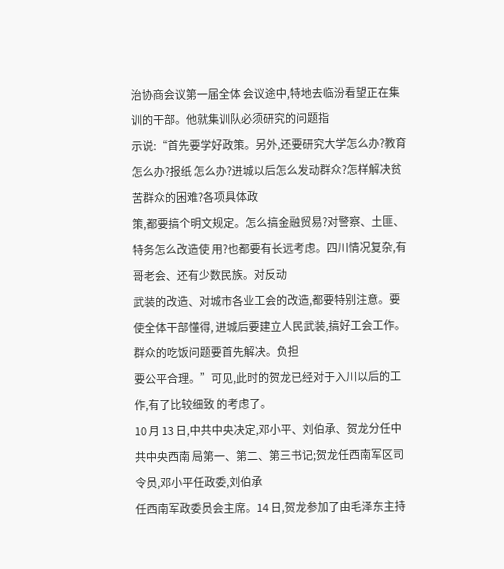治协商会议第一届全体 会议途中,特地去临汾看望正在集训的干部。他就集训队必须研究的问题指
示说:“首先要学好政策。另外,还要研究大学怎么办?教育怎么办?报纸 怎么办?进城以后怎么发动群众?怎样解决贫苦群众的困难?各项具体政
策,都要搞个明文规定。怎么搞金融贸易?对警察、土匪、特务怎么改造使 用?也都要有长远考虑。四川情况复杂,有哥老会、还有少数民族。对反动
武装的改造、对城市各业工会的改造,都要特别注意。要使全体干部懂得, 进城后要建立人民武装,搞好工会工作。群众的吃饭问题要首先解决。负担
要公平合理。”可见,此时的贺龙已经对于入川以后的工作,有了比较细致 的考虑了。
10 月 13 日,中共中央决定,邓小平、刘伯承、贺龙分任中共中央西南 局第一、第二、第三书记;贺龙任西南军区司令员,邓小平任政委,刘伯承
任西南军政委员会主席。14 日,贺龙参加了由毛泽东主持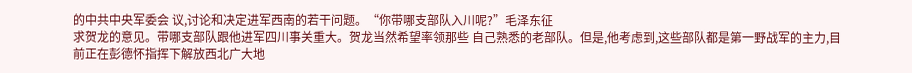的中共中央军委会 议,讨论和决定进军西南的若干问题。“你带哪支部队入川呢?”毛泽东征
求贺龙的意见。带哪支部队跟他进军四川事关重大。贺龙当然希望率领那些 自己熟悉的老部队。但是,他考虑到,这些部队都是第一野战军的主力,目
前正在彭德怀指挥下解放西北广大地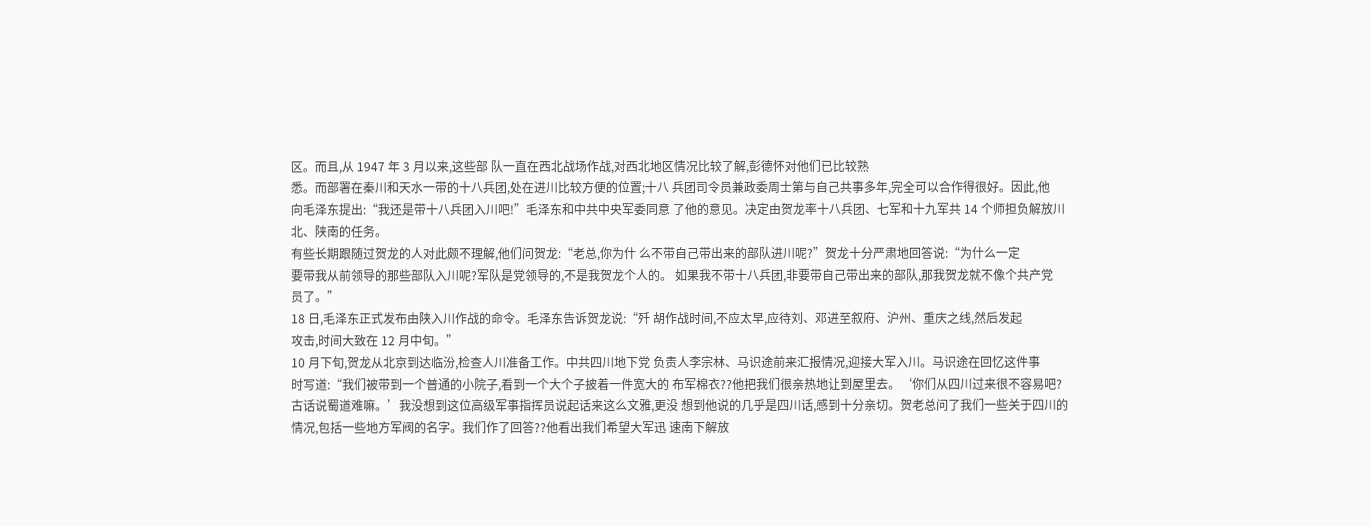区。而且,从 1947 年 3 月以来,这些部 队一直在西北战场作战,对西北地区情况比较了解,彭德怀对他们已比较熟
悉。而部署在秦川和天水一带的十八兵团,处在进川比较方便的位置;十八 兵团司令员兼政委周士第与自己共事多年,完全可以合作得很好。因此,他
向毛泽东提出:“我还是带十八兵团入川吧!”毛泽东和中共中央军委同意 了他的意见。决定由贺龙率十八兵团、七军和十九军共 14 个师担负解放川
北、陕南的任务。
有些长期跟随过贺龙的人对此颇不理解,他们问贺龙:“老总,你为什 么不带自己带出来的部队进川呢?”贺龙十分严肃地回答说:“为什么一定
要带我从前领导的那些部队入川呢?军队是党领导的,不是我贺龙个人的。 如果我不带十八兵团,非要带自己带出来的部队,那我贺龙就不像个共产党
员了。”
18 日,毛泽东正式发布由陕入川作战的命令。毛泽东告诉贺龙说:“歼 胡作战时间,不应太早,应待刘、邓进至叙府、沪州、重庆之线,然后发起
攻击,时间大致在 12 月中旬。”
10 月下旬,贺龙从北京到达临汾,检查人川准备工作。中共四川地下党 负责人李宗林、马识途前来汇报情况,迎接大军入川。马识途在回忆这件事
时写道:“我们被带到一个普通的小院子,看到一个大个子披着一件宽大的 布军棉衣??他把我们很亲热地让到屋里去。‘你们从四川过来很不容易吧?
古话说蜀道难嘛。’我没想到这位高级军事指挥员说起话来这么文雅,更没 想到他说的几乎是四川话,感到十分亲切。贺老总问了我们一些关于四川的
情况,包括一些地方军阀的名字。我们作了回答??他看出我们希望大军迅 速南下解放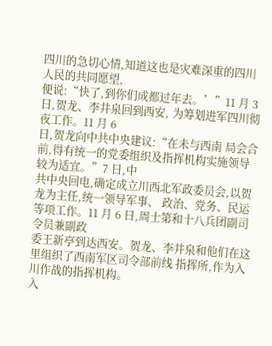四川的急切心情,知道这也是灾难深重的四川人民的共同愿望,
便说:“快了,到你们成都过年去。’”11 月 3 日,贺龙、李井泉回到西安, 为筹划进军四川彻夜工作。11 月 6
日,贺龙向中共中央建议:“在未与西南 局会合前,得有统一的党委组织及指挥机构实施领导较为适宜。”7 日,中
共中央回电,确定成立川西北军政委员会,以贺龙为主任,统一领导军事、 政治、党务、民运等项工作。11 月 6 日,周士第和十八兵团副司令员兼副政
委王新亭到达西安。贺龙、李井泉和他们在这里组织了西南军区司令部前线 指挥所,作为入川作战的指挥机构。
入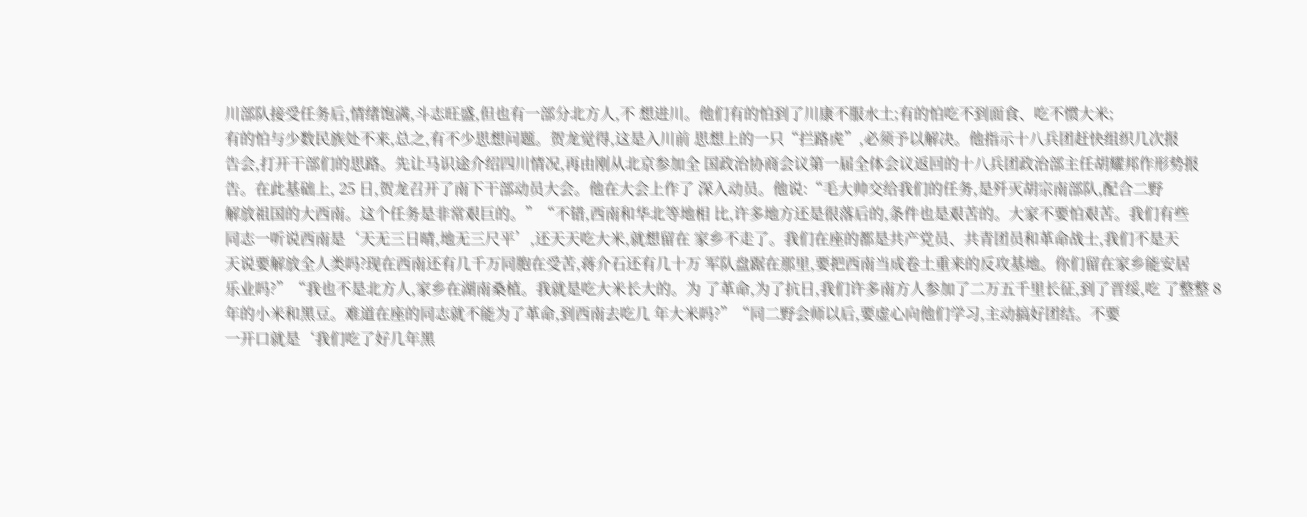川部队接受任务后,情绪饱满,斗志旺盛,但也有一部分北方人,不 想进川。他们有的怕到了川康不服水土;有的怕吃不到面食、吃不惯大米;
有的怕与少数民族处不来,总之,有不少思想问题。贺龙觉得,这是入川前 思想上的一只“拦路虎”,必须予以解决。他指示十八兵团赶快组织几次报
告会,打开干部们的思路。先让马识途介绍四川情况,再由刚从北京参加全 国政治协商会议第一届全体会议返回的十八兵团政治部主任胡耀邦作形势报
告。在此基础上, 25 日,贺龙召开了南下干部动员大会。他在大会上作了 深入动员。他说:“毛大帅交给我们的任务,是歼灭胡宗南部队,配合二野
解放祖国的大西南。这个任务是非常艰巨的。”“不错,西南和华北等地相 比,许多地方还是很落后的,条件也是艰苦的。大家不要怕艰苦。我们有些
同志一听说西南是‘天无三日晴,地无三尺平’,还天天吃大米,就想留在 家乡不走了。我们在座的都是共产党员、共青团员和革命战士,我们不是天
天说要解放全人类吗?现在西南还有几千万同胞在受苦,蒋介石还有几十万 军队盘踞在那里,要把西南当成卷土重来的反攻基地。你们留在家乡能安居
乐业吗?”“我也不是北方人,家乡在湖南桑植。我就是吃大米长大的。为 了革命,为了抗日,我们许多南方人参加了二万五千里长征,到了晋绥,吃 了整整 8
年的小米和黑豆。难道在座的同志就不能为了革命,到西南去吃几 年大米吗?”“同二野会师以后,要虚心向他们学习,主动搞好团结。不要
一开口就是‘我们吃了好几年黑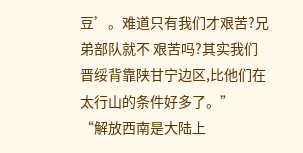豆’。难道只有我们才艰苦?兄弟部队就不 艰苦吗?其实我们晋绥背靠陕甘宁边区,比他们在太行山的条件好多了。”
“解放西南是大陆上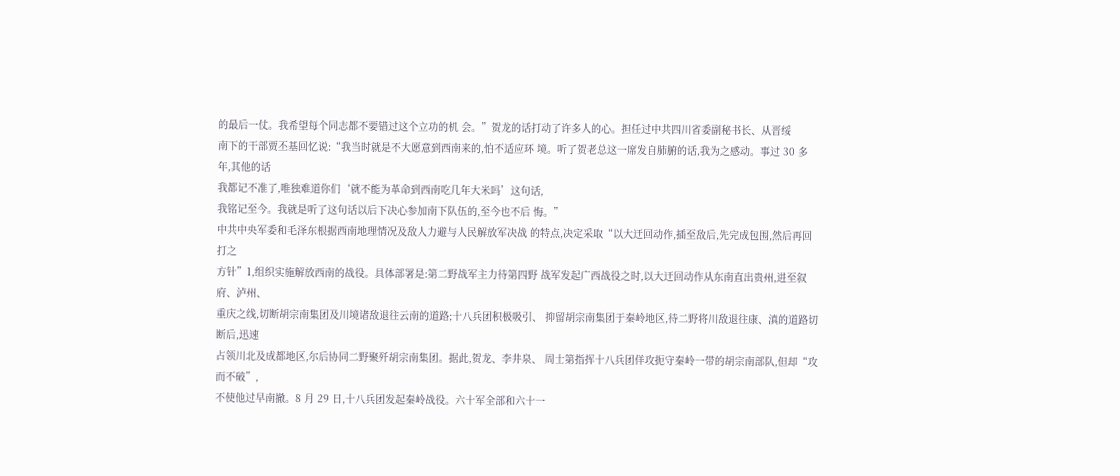的最后一仗。我希望每个同志都不要错过这个立功的机 会。”贺龙的话打动了许多人的心。担任过中共四川省委副秘书长、从晋绥
南下的干部贾丕基回忆说:“我当时就是不大愿意到西南来的,怕不适应环 境。听了贺老总这一席发自肺腑的话,我为之感动。事过 30 多年,其他的话
我都记不准了,唯独难道你们‘就不能为革命到西南吃几年大米吗’这句话,
我铭记至今。我就是听了这句话以后下决心参加南下队伍的,至今也不后 悔。”
中共中央军委和毛泽东根据西南地理情况及敌人力避与人民解放军决战 的特点,决定采取“以大迂回动作,插至敌后,先完成包围,然后再回打之
方针”1,组织实施解放西南的战役。具体部署是:第二野战军主力待第四野 战军发起广西战役之时,以大迂回动作从东南直出贵州,进至叙府、泸州、
重庆之线,切断胡宗南集团及川境诸敌退往云南的道路;十八兵团积极吸引、 抑留胡宗南集团于秦岭地区,待二野将川敌退往康、滇的道路切断后,迅速
占领川北及成都地区,尔后协同二野聚歼胡宗南集团。据此,贺龙、李井泉、 周士第指挥十八兵团佯攻扼守秦岭一带的胡宗南部队,但却“攻而不破”,
不使他过早南撤。8 月 29 日,十八兵团发起秦岭战役。六十军全部和六十一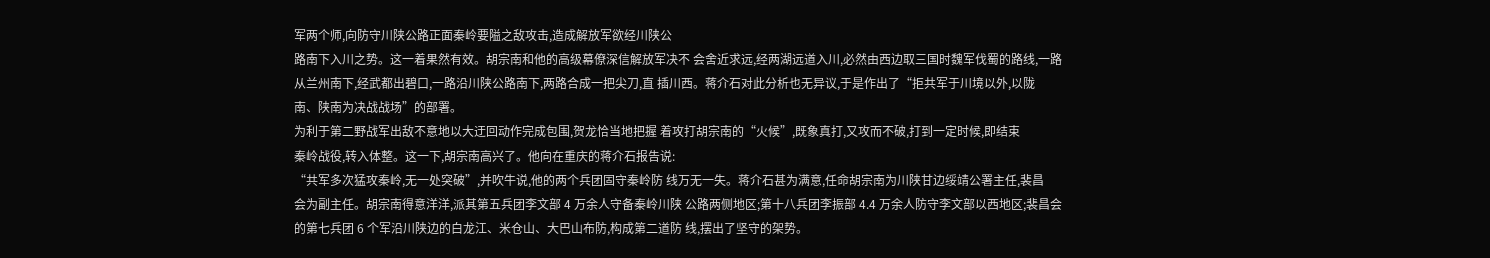军两个师,向防守川陕公路正面秦岭要隘之敌攻击,造成解放军欲经川陕公
路南下入川之势。这一着果然有效。胡宗南和他的高级幕僚深信解放军决不 会舍近求远,经两湖远道入川,必然由西边取三国时魏军伐蜀的路线,一路
从兰州南下,经武都出碧口,一路沿川陕公路南下,两路合成一把尖刀,直 插川西。蒋介石对此分析也无异议,于是作出了“拒共军于川境以外,以陇
南、陕南为决战战场”的部署。
为利于第二野战军出敌不意地以大迂回动作完成包围,贺龙恰当地把握 着攻打胡宗南的“火候”,既象真打,又攻而不破,打到一定时候,即结束
秦岭战役,转入体整。这一下,胡宗南高兴了。他向在重庆的蒋介石报告说:
“共军多次猛攻秦岭,无一处突破”,并吹牛说,他的两个兵团固守秦岭防 线万无一失。蒋介石甚为满意,任命胡宗南为川陕甘边绥靖公署主任,裴昌
会为副主任。胡宗南得意洋洋,派其第五兵团李文部 4 万余人守备秦岭川陕 公路两侧地区;第十八兵团李振部 4.4 万余人防守李文部以西地区;裴昌会
的第七兵团 6 个军沿川陕边的白龙江、米仓山、大巴山布防,构成第二道防 线,摆出了坚守的架势。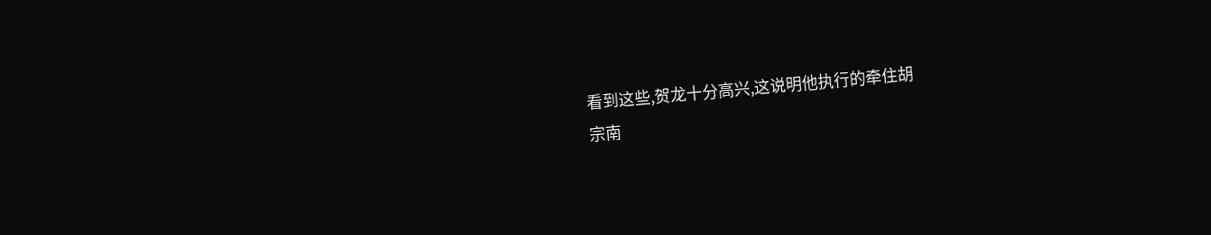看到这些,贺龙十分高兴,这说明他执行的牵住胡
宗南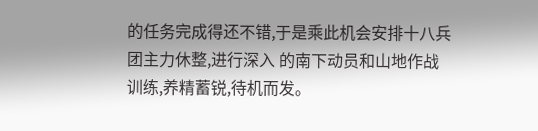的任务完成得还不错,于是乘此机会安排十八兵团主力休整,进行深入 的南下动员和山地作战训练,养精蓄锐,待机而发。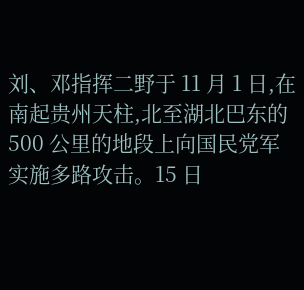刘、邓指挥二野于 11 月 1 日,在南起贵州天柱,北至湖北巴东的 500 公里的地段上向国民党军实施多路攻击。15 日